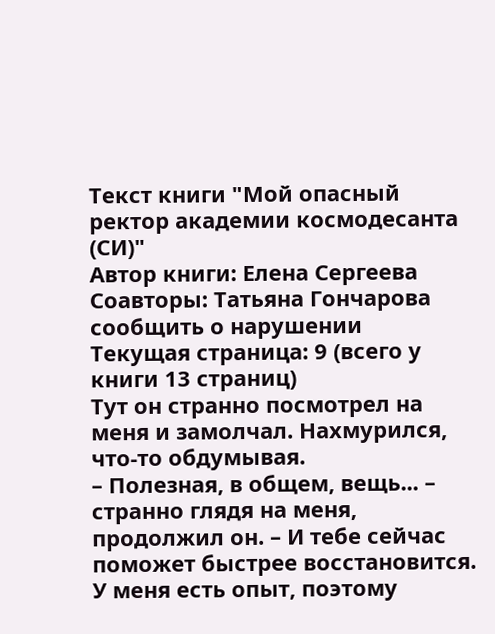Текст книги "Мой опасный ректор академии космодесанта (СИ)"
Автор книги: Елена Сергеева
Соавторы: Татьяна Гончарова
сообщить о нарушении
Текущая страница: 9 (всего у книги 13 страниц)
Тут он странно посмотрел на меня и замолчал. Нахмурился, что-то обдумывая.
– Полезная, в общем, вещь... – странно глядя на меня, продолжил он. – И тебе сейчас поможет быстрее восстановится. У меня есть опыт, поэтому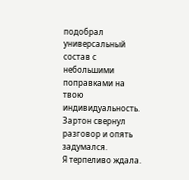подобрал универсальный состав с небольшими поправками на твою индивидуальность.
Зартон свернул разговор и опять задумался.
Я терпеливо ждала.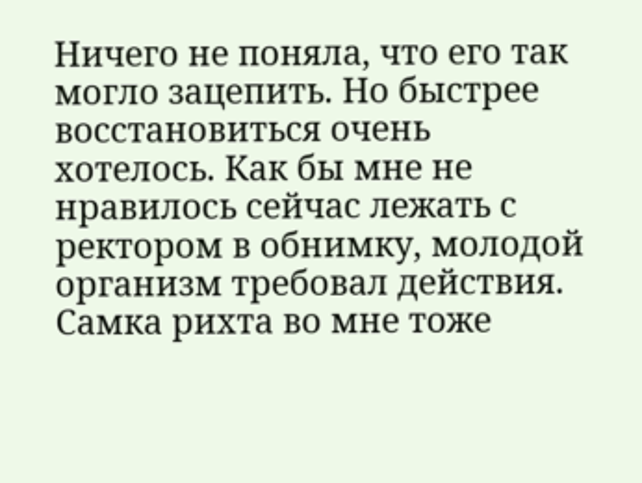Ничего не поняла, что его так могло зацепить. Но быстрее восстановиться очень хотелось. Как бы мне не нравилось сейчас лежать с ректором в обнимку, молодой организм требовал действия.
Самка рихта во мне тоже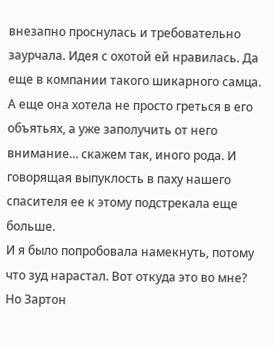внезапно проснулась и требовательно заурчала. Идея с охотой ей нравилась. Да еще в компании такого шикарного самца. А еще она хотела не просто греться в его объятьях, а уже заполучить от него внимание... скажем так, иного рода. И говорящая выпуклость в паху нашего спасителя ее к этому подстрекала еще больше.
И я было попробовала намекнуть, потому что зуд нарастал. Вот откуда это во мне? Но Зартон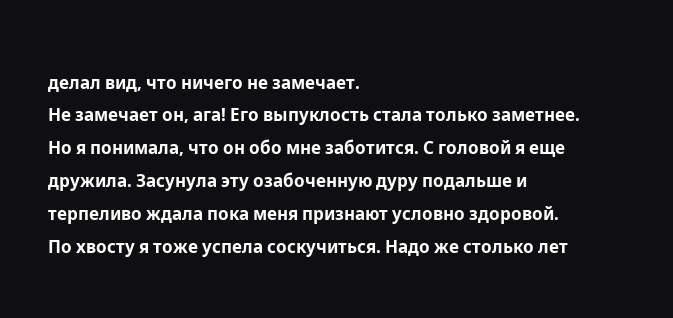делал вид, что ничего не замечает.
Не замечает он, ага! Его выпуклость стала только заметнее. Но я понимала, что он обо мне заботится. С головой я еще дружила. Засунула эту озабоченную дуру подальше и терпеливо ждала пока меня признают условно здоровой.
По хвосту я тоже успела соскучиться. Надо же столько лет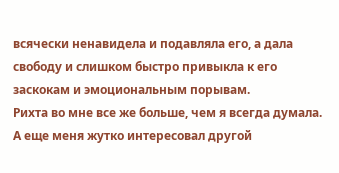всячески ненавидела и подавляла его, а дала свободу и слишком быстро привыкла к его заскокам и эмоциональным порывам.
Рихта во мне все же больше, чем я всегда думала.
А еще меня жутко интересовал другой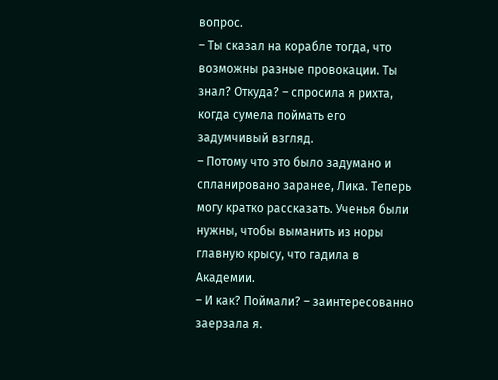вопрос.
– Ты сказал на корабле тогда, что возможны разные провокации. Ты знал? Откуда? – спросила я рихта, когда сумела поймать его задумчивый взгляд.
– Потому что это было задумано и спланировано заранее, Лика. Теперь могу кратко рассказать. Ученья были нужны, чтобы выманить из норы главную крысу, что гадила в Академии.
– И как? Поймали? – заинтересованно заерзала я.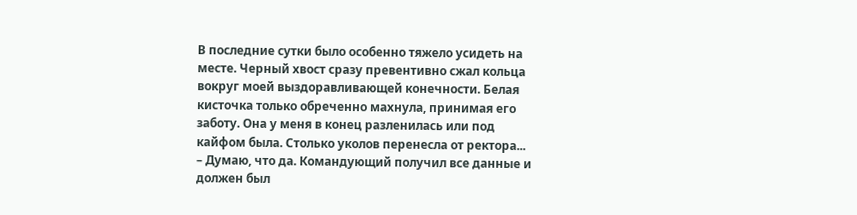В последние сутки было особенно тяжело усидеть на месте. Черный хвост сразу превентивно сжал кольца вокруг моей выздоравливающей конечности. Белая кисточка только обреченно махнула, принимая его заботу. Она у меня в конец разленилась или под кайфом была. Столько уколов перенесла от ректора...
– Думаю, что да. Командующий получил все данные и должен был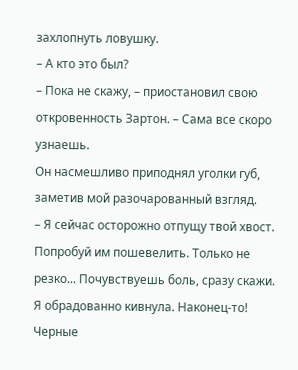захлопнуть ловушку.
– А кто это был?
– Пока не скажу, – приостановил свою откровенность Зартон. – Сама все скоро узнаешь.
Он насмешливо приподнял уголки губ, заметив мой разочарованный взгляд.
– Я сейчас осторожно отпущу твой хвост. Попробуй им пошевелить. Только не резко... Почувствуешь боль, сразу скажи.
Я обрадованно кивнула. Наконец-то!
Черные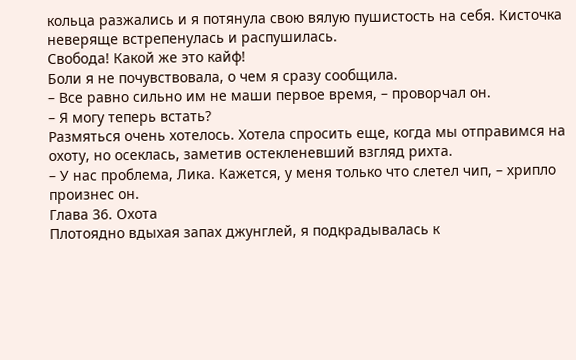кольца разжались и я потянула свою вялую пушистость на себя. Кисточка неверяще встрепенулась и распушилась.
Свобода! Какой же это кайф!
Боли я не почувствовала, о чем я сразу сообщила.
– Все равно сильно им не маши первое время, – проворчал он.
– Я могу теперь встать?
Размяться очень хотелось. Хотела спросить еще, когда мы отправимся на охоту, но осеклась, заметив остекленевший взгляд рихта.
– У нас проблема, Лика. Кажется, у меня только что слетел чип, – хрипло произнес он.
Глава 36. Охота
Плотоядно вдыхая запах джунглей, я подкрадывалась к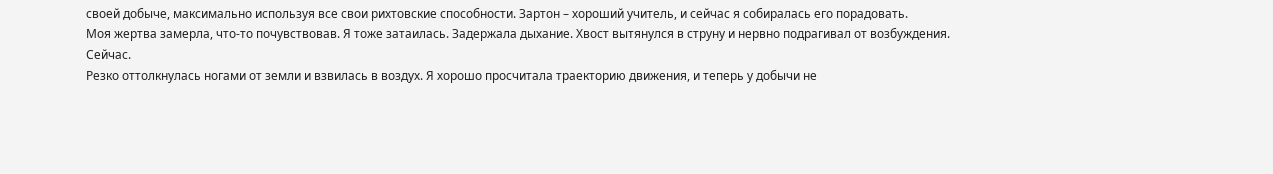своей добыче, максимально используя все свои рихтовские способности. Зартон – хороший учитель, и сейчас я собиралась его порадовать.
Моя жертва замерла, что-то почувствовав. Я тоже затаилась. Задержала дыхание. Хвост вытянулся в струну и нервно подрагивал от возбуждения.
Сейчас.
Резко оттолкнулась ногами от земли и взвилась в воздух. Я хорошо просчитала траекторию движения, и теперь у добычи не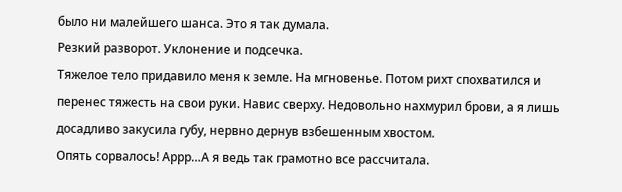было ни малейшего шанса. Это я так думала.
Резкий разворот. Уклонение и подсечка.
Тяжелое тело придавило меня к земле. На мгновенье. Потом рихт спохватился и перенес тяжесть на свои руки. Навис сверху. Недовольно нахмурил брови, а я лишь досадливо закусила губу, нервно дернув взбешенным хвостом.
Опять сорвалось! Аррр…А я ведь так грамотно все рассчитала.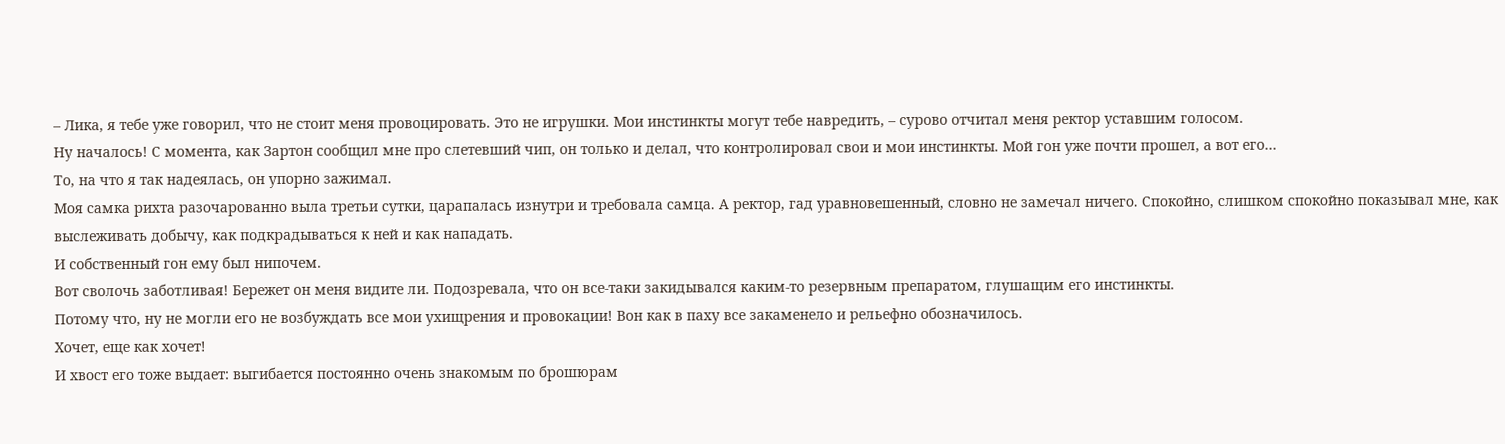– Лика, я тебе уже говорил, что не стоит меня провоцировать. Это не игрушки. Мои инстинкты могут тебе навредить, – сурово отчитал меня ректор уставшим голосом.
Ну началось! С момента, как Зартон сообщил мне про слетевший чип, он только и делал, что контролировал свои и мои инстинкты. Мой гон уже почти прошел, а вот его…
То, на что я так надеялась, он упорно зажимал.
Моя самка рихта разочарованно выла третьи сутки, царапалась изнутри и требовала самца. А ректор, гад уравновешенный, словно не замечал ничего. Спокойно, слишком спокойно показывал мне, как выслеживать добычу, как подкрадываться к ней и как нападать.
И собственный гон ему был нипочем.
Вот сволочь заботливая! Бережет он меня видите ли. Подозревала, что он все-таки закидывался каким-то резервным препаратом, глушащим его инстинкты.
Потому что, ну не могли его не возбуждать все мои ухищрения и провокации! Вон как в паху все закаменело и рельефно обозначилось.
Хочет, еще как хочет!
И хвост его тоже выдает: выгибается постоянно очень знакомым по брошюрам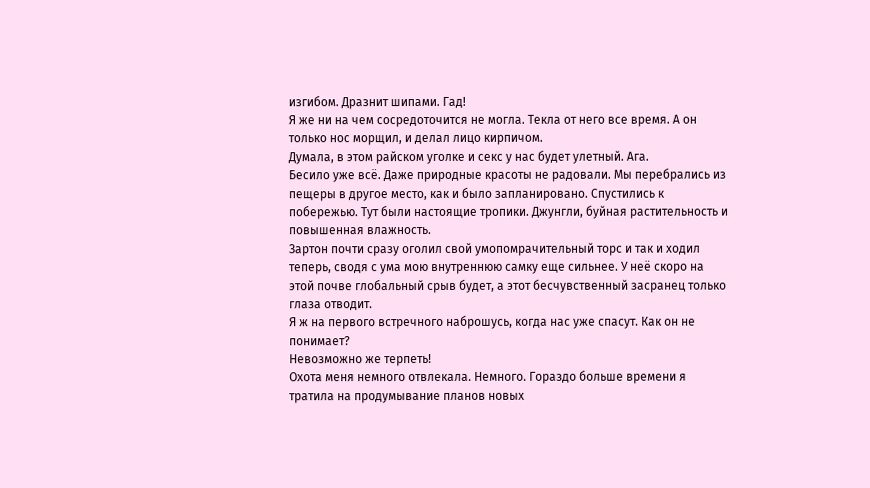изгибом. Дразнит шипами. Гад!
Я же ни на чем сосредоточится не могла. Текла от него все время. А он только нос морщил, и делал лицо кирпичом.
Думала, в этом райском уголке и секс у нас будет улетный. Ага.
Бесило уже всё. Даже природные красоты не радовали. Мы перебрались из пещеры в другое место, как и было запланировано. Спустились к побережью. Тут были настоящие тропики. Джунгли, буйная растительность и повышенная влажность.
Зартон почти сразу оголил свой умопомрачительный торс и так и ходил теперь, сводя с ума мою внутреннюю самку еще сильнее. У неё скоро на этой почве глобальный срыв будет, а этот бесчувственный засранец только глаза отводит.
Я ж на первого встречного наброшусь, когда нас уже спасут. Как он не понимает?
Невозможно же терпеть!
Охота меня немного отвлекала. Немного. Гораздо больше времени я тратила на продумывание планов новых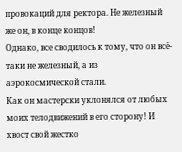провокаций для ректора. Не железный же он, в конце концов!
Однако, все сводилось к тому, что он всё-таки не железный, а из аэрокосмической стали.
Как он мастерски уклонялся от любых моих телодвижений в его сторону! И хвост свой жестко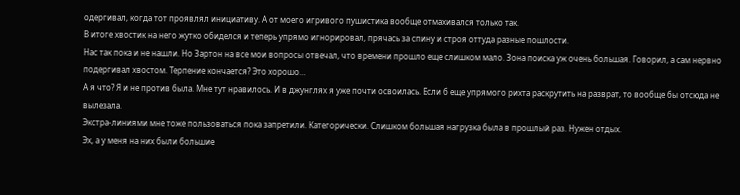одергивал, когда тот проявлял инициативу. А от моего игривого пушистика вообще отмахивался только так.
В итоге хвостик на него жутко обиделся и теперь упрямо игнорировал, прячась за спину и строя оттуда разные пошлости.
Нас так пока и не нашли. Но Зартон на все мои вопросы отвечал, что времени прошло еще слишком мало. Зона поиска уж очень большая. Говорил, а сам нервно подергивал хвостом. Терпение кончается? Это хорошо…
А я что? Я и не против была. Мне тут нравилось. И в джунглях я уже почти освоилась. Если б еще упрямого рихта раскрутить на разврат, то вообще бы отсюда не вылезала.
Экстра-линиями мне тоже пользоваться пока запретили. Категорически. Слишком большая нагрузка была в прошлый раз. Нужен отдых.
Эх, а у меня на них были большие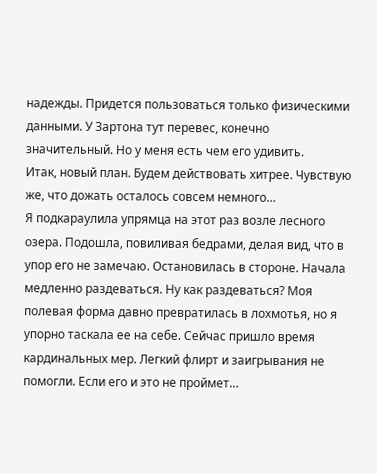надежды. Придется пользоваться только физическими данными. У Зартона тут перевес, конечно значительный. Но у меня есть чем его удивить.
Итак, новый план. Будем действовать хитрее. Чувствую же, что дожать осталось совсем немного…
Я подкараулила упрямца на этот раз возле лесного озера. Подошла, повиливая бедрами, делая вид, что в упор его не замечаю. Остановилась в стороне. Начала медленно раздеваться. Ну как раздеваться? Моя полевая форма давно превратилась в лохмотья, но я упорно таскала ее на себе. Сейчас пришло время кардинальных мер. Легкий флирт и заигрывания не помогли. Если его и это не проймет…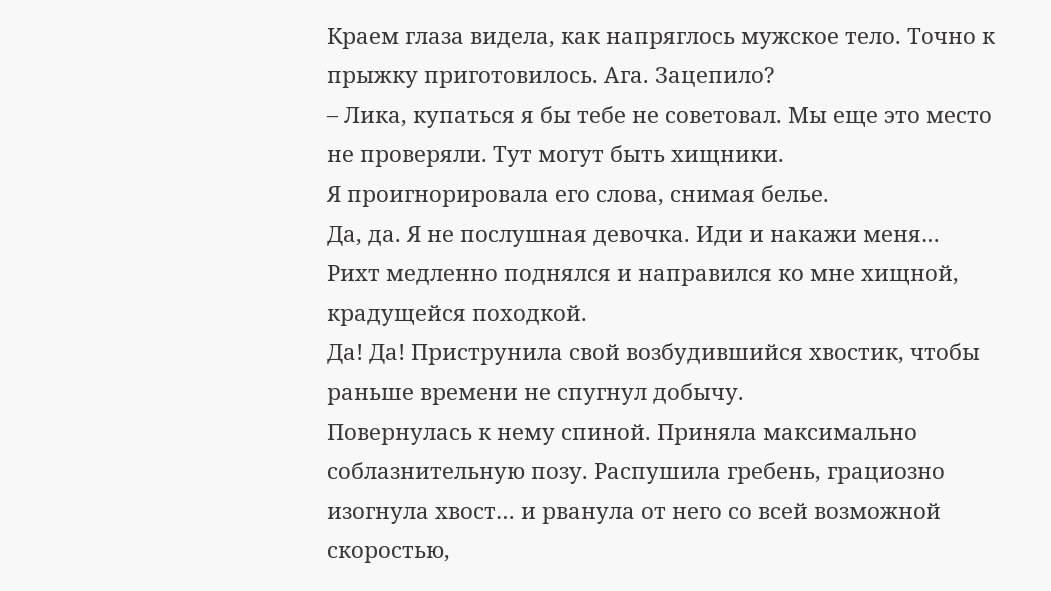Краем глаза видела, как напряглось мужское тело. Точно к прыжку приготовилось. Ага. Зацепило?
– Лика, купаться я бы тебе не советовал. Мы еще это место не проверяли. Тут могут быть хищники.
Я проигнорировала его слова, снимая белье.
Да, да. Я не послушная девочка. Иди и накажи меня…
Рихт медленно поднялся и направился ко мне хищной, крадущейся походкой.
Да! Да! Приструнила свой возбудившийся хвостик, чтобы раньше времени не спугнул добычу.
Повернулась к нему спиной. Приняла максимально соблазнительную позу. Распушила гребень, грациозно изогнула хвост… и рванула от него со всей возможной скоростью,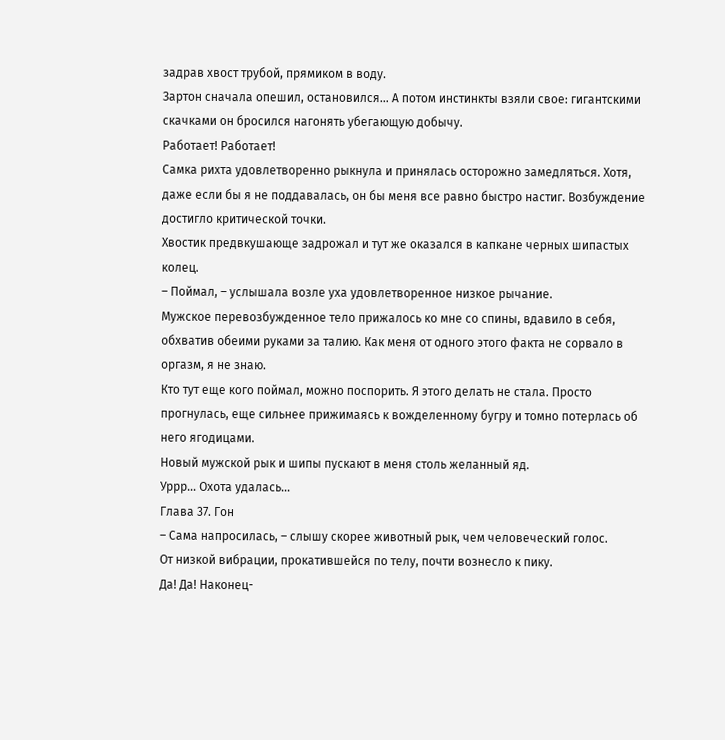задрав хвост трубой, прямиком в воду.
Зартон сначала опешил, остановился… А потом инстинкты взяли свое: гигантскими скачками он бросился нагонять убегающую добычу.
Работает! Работает!
Самка рихта удовлетворенно рыкнула и принялась осторожно замедляться. Хотя, даже если бы я не поддавалась, он бы меня все равно быстро настиг. Возбуждение достигло критической точки.
Хвостик предвкушающе задрожал и тут же оказался в капкане черных шипастых колец.
– Поймал, – услышала возле уха удовлетворенное низкое рычание.
Мужское перевозбужденное тело прижалось ко мне со спины, вдавило в себя, обхватив обеими руками за талию. Как меня от одного этого факта не сорвало в оргазм, я не знаю.
Кто тут еще кого поймал, можно поспорить. Я этого делать не стала. Просто прогнулась, еще сильнее прижимаясь к вожделенному бугру и томно потерлась об него ягодицами.
Новый мужской рык и шипы пускают в меня столь желанный яд.
Уррр… Охота удалась…
Глава 37. Гон
– Сама напросилась, – слышу скорее животный рык, чем человеческий голос.
От низкой вибрации, прокатившейся по телу, почти вознесло к пику.
Да! Да! Наконец-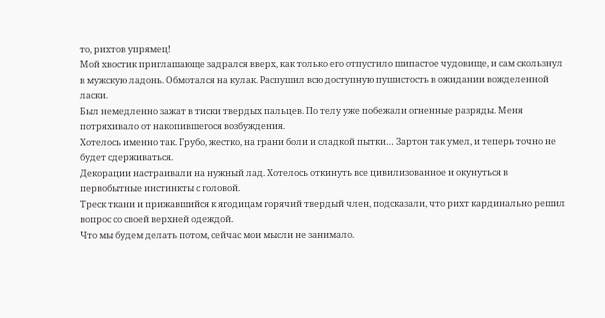то, рихтов упрямец!
Мой хвостик приглашающе задрался вверх, как только его отпустило шипастое чудовище, и сам скользнул в мужскую ладонь. Обмотался на кулак. Распушил всю доступную пушистость в ожидании вожделенной ласки.
Был немедленно зажат в тиски твердых пальцев. По телу уже побежали огненные разряды. Меня потряхивало от накопившегося возбуждения.
Хотелось именно так. Грубо, жестко, на грани боли и сладкой пытки… Зартон так умел, и теперь точно не будет сдерживаться.
Декорации настраивали на нужный лад. Хотелось откинуть все цивилизованное и окунуться в первобытные инстинкты с головой.
Треск ткани и прижавшийся к ягодицам горячий твердый член, подсказали, что рихт кардинально решил вопрос со своей верхней одеждой.
Что мы будем делать потом, сейчас мои мысли не занимало.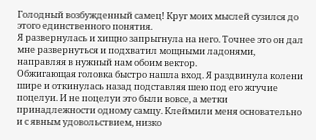Голодный возбужденный самец! Круг моих мыслей сузился до этого единственного понятия.
Я развернулась и хищно запрыгнула на него. Точнее это он дал мне развернуться и подхватил мощными ладонями, направляя в нужный нам обоим вектор.
Обжигающая головка быстро нашла вход. Я раздвинула колени шире и откинулась назад подставляя шею под его жгучие поцелуи. И не поцелуи это были вовсе, а метки принадлежности одному самцу. Клеймили меня основательно и с явным удовольствием, низко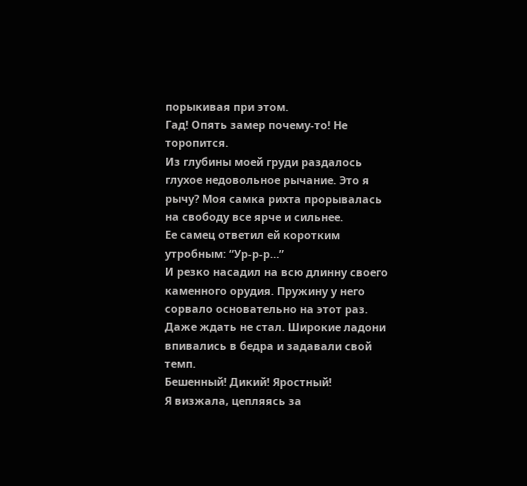порыкивая при этом.
Гад! Опять замер почему-то! Не торопится.
Из глубины моей груди раздалось глухое недовольное рычание. Это я рычу? Моя самка рихта прорывалась на свободу все ярче и сильнее.
Ее самец ответил ей коротким утробным: “Ур-р-р…”
И резко насадил на всю длинну своего каменного орудия. Пружину у него сорвало основательно на этот раз. Даже ждать не стал. Широкие ладони впивались в бедра и задавали свой темп.
Бешенный! Дикий! Яростный!
Я визжала, цепляясь за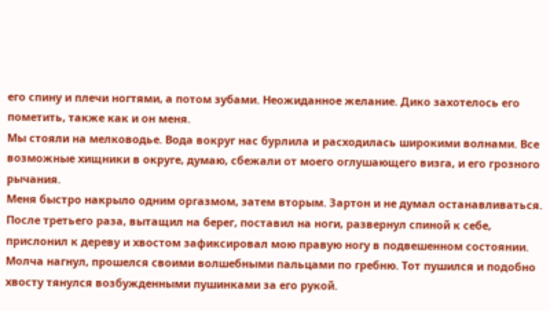его спину и плечи ногтями, а потом зубами. Неожиданное желание. Дико захотелось его пометить, также как и он меня.
Мы стояли на мелководье. Вода вокруг нас бурлила и расходилась широкими волнами. Все возможные хищники в округе, думаю, сбежали от моего оглушающего визга, и его грозного рычания.
Меня быстро накрыло одним оргазмом, затем вторым. Зартон и не думал останавливаться. После третьего раза, вытащил на берег, поставил на ноги, развернул спиной к себе, прислонил к дереву и хвостом зафиксировал мою правую ногу в подвешенном состоянии. Молча нагнул, прошелся своими волшебными пальцами по гребню. Тот пушился и подобно хвосту тянулся возбужденными пушинками за его рукой.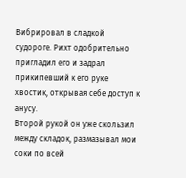Вибрировал в сладкой судороге. Рихт одобрительно пригладил его и задрал прикипевший к его руке хвостик, открывая себе доступ к анусу.
Второй рукой он уже скользил между складок, размазывал мои соки по всей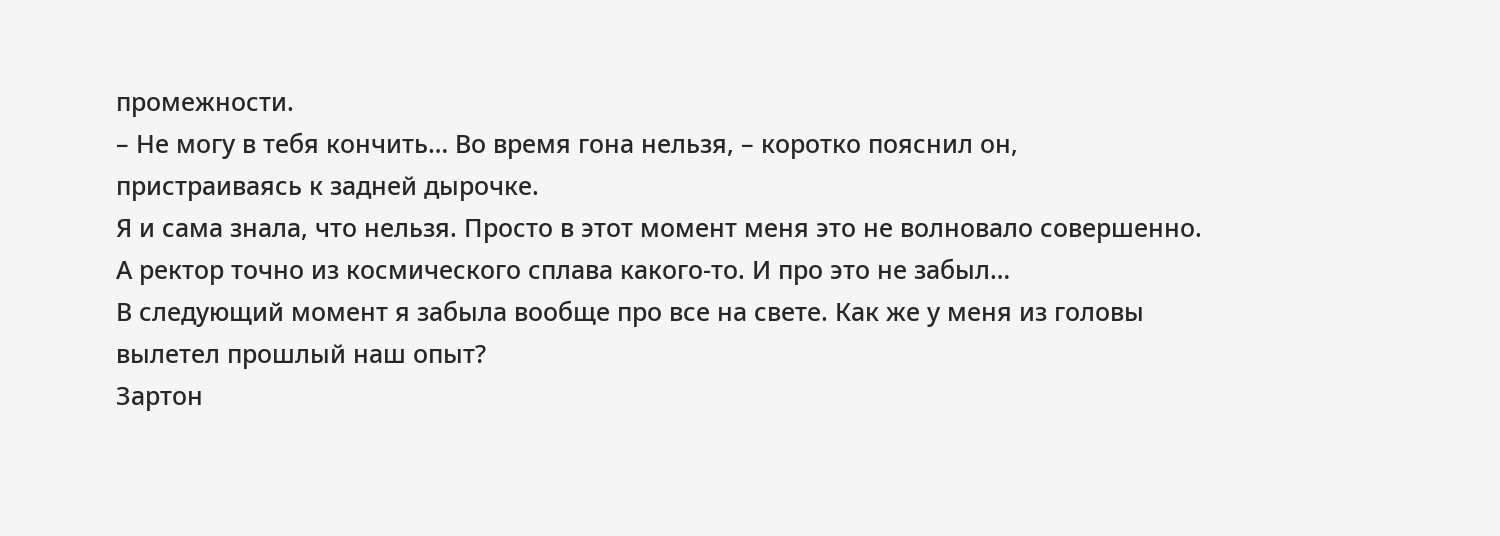промежности.
– Не могу в тебя кончить… Во время гона нельзя, – коротко пояснил он, пристраиваясь к задней дырочке.
Я и сама знала, что нельзя. Просто в этот момент меня это не волновало совершенно. А ректор точно из космического сплава какого-то. И про это не забыл…
В следующий момент я забыла вообще про все на свете. Как же у меня из головы вылетел прошлый наш опыт?
Зартон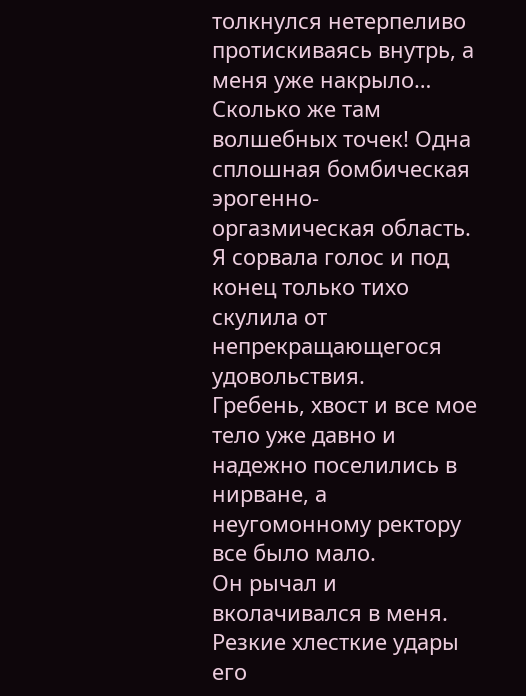толкнулся нетерпеливо протискиваясь внутрь, а меня уже накрыло… Сколько же там волшебных точек! Одна сплошная бомбическая эрогенно-оргазмическая область.
Я сорвала голос и под конец только тихо скулила от непрекращающегося удовольствия.
Гребень, хвост и все мое тело уже давно и надежно поселились в нирване, а неугомонному ректору все было мало.
Он рычал и вколачивался в меня. Резкие хлесткие удары его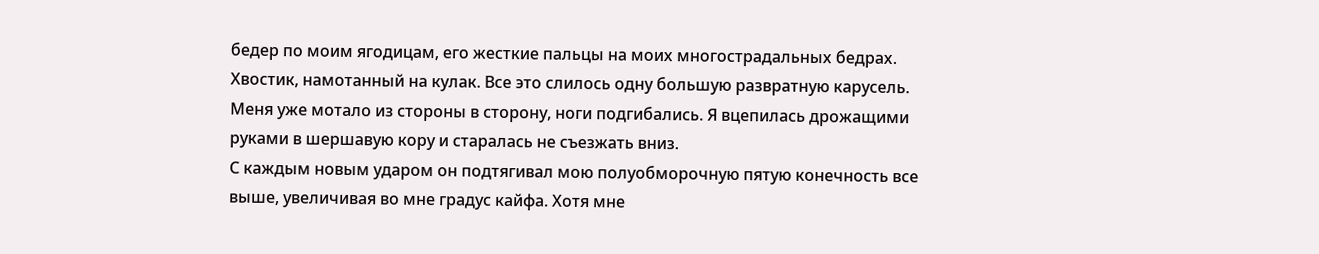бедер по моим ягодицам, его жесткие пальцы на моих многострадальных бедрах. Хвостик, намотанный на кулак. Все это слилось одну большую развратную карусель. Меня уже мотало из стороны в сторону, ноги подгибались. Я вцепилась дрожащими руками в шершавую кору и старалась не съезжать вниз.
С каждым новым ударом он подтягивал мою полуобморочную пятую конечность все выше, увеличивая во мне градус кайфа. Хотя мне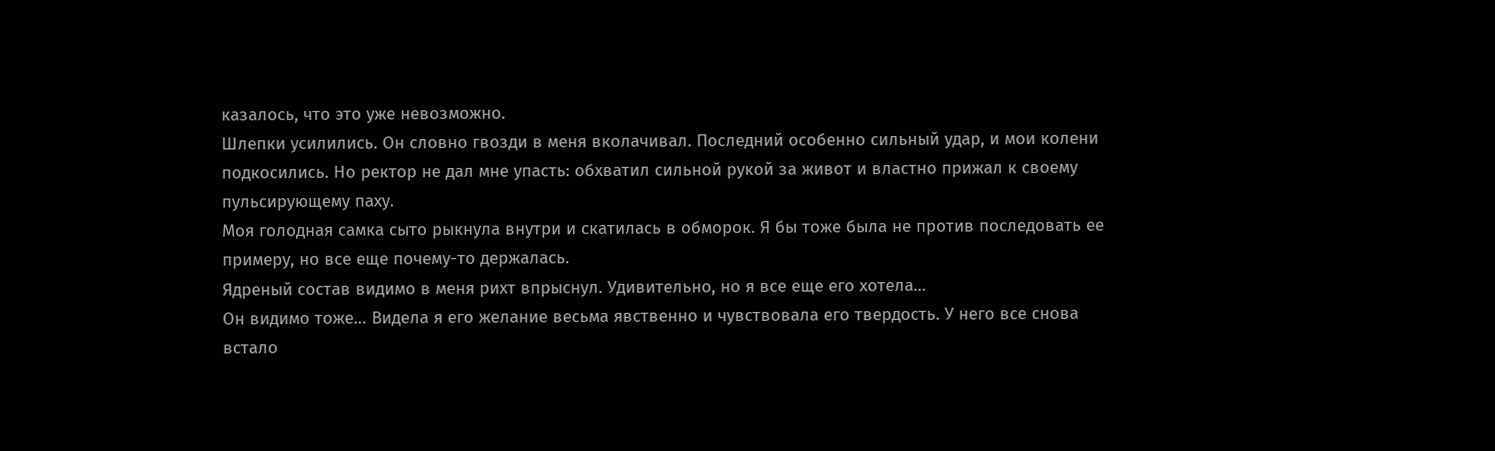казалось, что это уже невозможно.
Шлепки усилились. Он словно гвозди в меня вколачивал. Последний особенно сильный удар, и мои колени подкосились. Но ректор не дал мне упасть: обхватил сильной рукой за живот и властно прижал к своему пульсирующему паху.
Моя голодная самка сыто рыкнула внутри и скатилась в обморок. Я бы тоже была не против последовать ее примеру, но все еще почему-то держалась.
Ядреный состав видимо в меня рихт впрыснул. Удивительно, но я все еще его хотела…
Он видимо тоже… Видела я его желание весьма явственно и чувствовала его твердость. У него все снова встало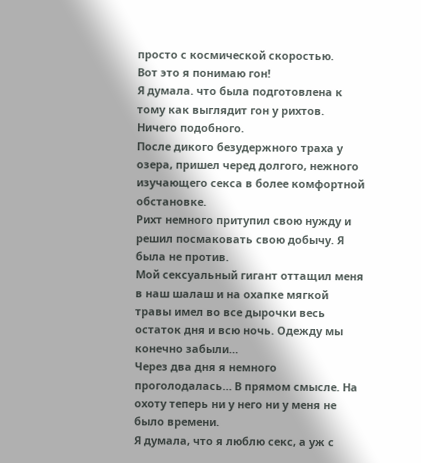просто с космической скоростью.
Вот это я понимаю гон!
Я думала. что была подготовлена к тому как выглядит гон у рихтов.
Ничего подобного.
После дикого безудержного траха у озера, пришел черед долгого, нежного изучающего секса в более комфортной обстановке.
Рихт немного притупил свою нужду и решил посмаковать свою добычу. Я была не против.
Мой сексуальный гигант оттащил меня в наш шалаш и на охапке мягкой травы имел во все дырочки весь остаток дня и всю ночь. Одежду мы конечно забыли…
Через два дня я немного проголодалась… В прямом смысле. На охоту теперь ни у него ни у меня не было времени.
Я думала, что я люблю секс, а уж с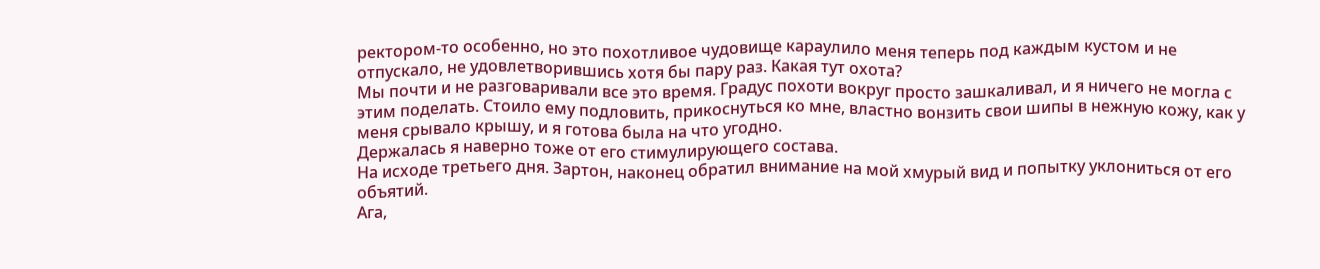ректором-то особенно, но это похотливое чудовище караулило меня теперь под каждым кустом и не отпускало, не удовлетворившись хотя бы пару раз. Какая тут охота?
Мы почти и не разговаривали все это время. Градус похоти вокруг просто зашкаливал, и я ничего не могла с этим поделать. Стоило ему подловить, прикоснуться ко мне, властно вонзить свои шипы в нежную кожу, как у меня срывало крышу, и я готова была на что угодно.
Держалась я наверно тоже от его стимулирующего состава.
На исходе третьего дня. Зартон, наконец обратил внимание на мой хмурый вид и попытку уклониться от его объятий.
Ага,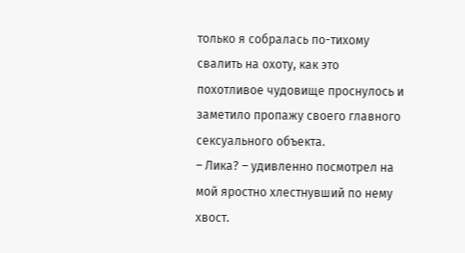только я собралась по-тихому свалить на охоту, как это похотливое чудовище проснулось и заметило пропажу своего главного сексуального объекта.
– Лика? – удивленно посмотрел на мой яростно хлестнувший по нему хвост.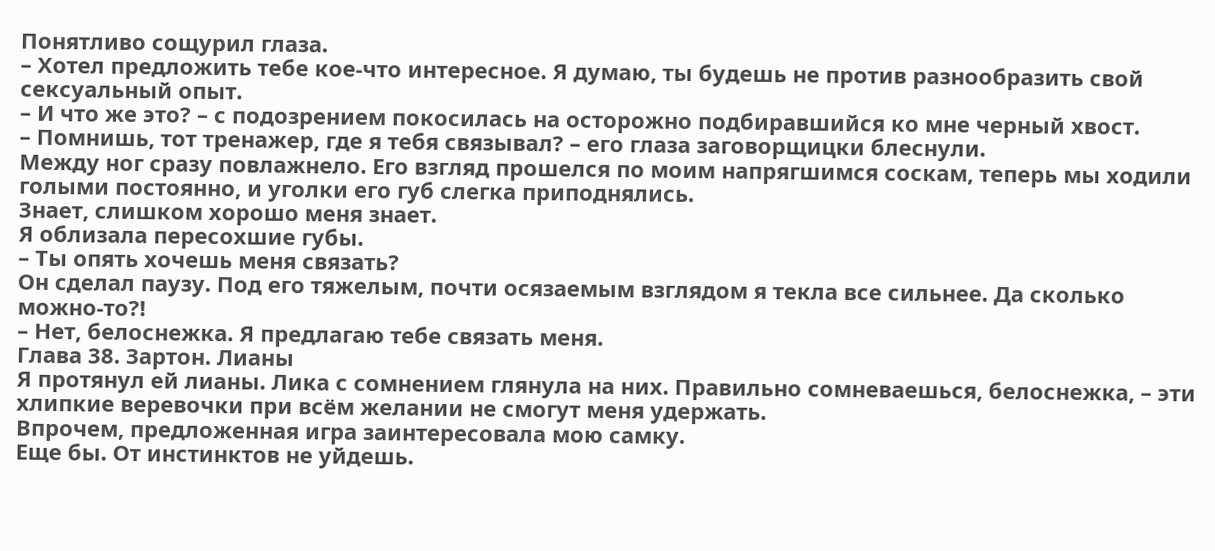Понятливо сощурил глаза.
– Хотел предложить тебе кое-что интересное. Я думаю, ты будешь не против разнообразить свой сексуальный опыт.
– И что же это? – с подозрением покосилась на осторожно подбиравшийся ко мне черный хвост.
– Помнишь, тот тренажер, где я тебя связывал? – его глаза заговорщицки блеснули.
Между ног сразу повлажнело. Его взгляд прошелся по моим напрягшимся соскам, теперь мы ходили голыми постоянно, и уголки его губ слегка приподнялись.
Знает, слишком хорошо меня знает.
Я облизала пересохшие губы.
– Ты опять хочешь меня связать?
Он сделал паузу. Под его тяжелым, почти осязаемым взглядом я текла все сильнее. Да сколько можно-то?!
– Нет, белоснежка. Я предлагаю тебе связать меня.
Глава 38. Зартон. Лианы
Я протянул ей лианы. Лика с сомнением глянула на них. Правильно сомневаешься, белоснежка, – эти хлипкие веревочки при всём желании не смогут меня удержать.
Впрочем, предложенная игра заинтересовала мою самку.
Еще бы. От инстинктов не уйдешь.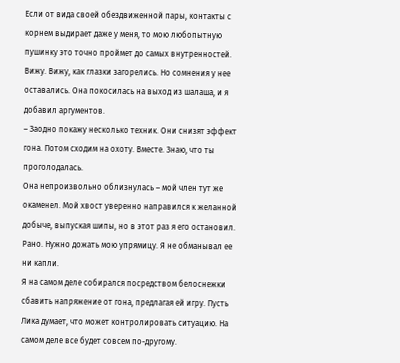Если от вида своей обездвиженной пары, контакты с корнем выдирает даже у меня, то мою любопытную пушинку это точно проймет до самых внутренностей.
Вижу. Вижу, как глазки загорелись. Но сомнения у нее оставались. Она покосилась на выход из шалаша, и я добавил аргументов.
– Заодно покажу несколько техник. Они снизят эффект гона. Потом сходим на охоту. Вместе. Знаю, что ты проголодалась.
Она непроизвольно облизнулась – мой член тут же окаменел. Мой хвост уверенно направился к желанной добыче, выпуская шипы, но в этот раз я его остановил.
Рано. Нужно дожать мою упрямицу. Я не обманывал ее ни капли.
Я на самом деле собирался посредством белоснежки сбавить напряжение от гона, предлагая ей игру. Пусть Лика думает, что может контролировать ситуацию. На самом деле все будет совсем по-другому.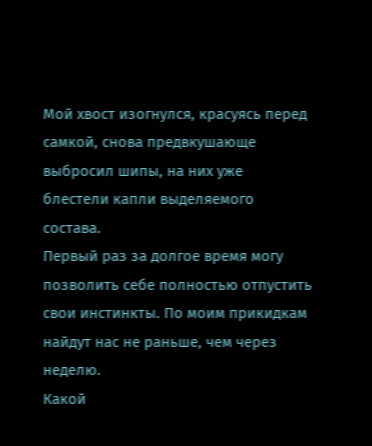Мой хвост изогнулся, красуясь перед самкой, снова предвкушающе выбросил шипы, на них уже блестели капли выделяемого состава.
Первый раз за долгое время могу позволить себе полностью отпустить свои инстинкты. По моим прикидкам найдут нас не раньше, чем через неделю.
Какой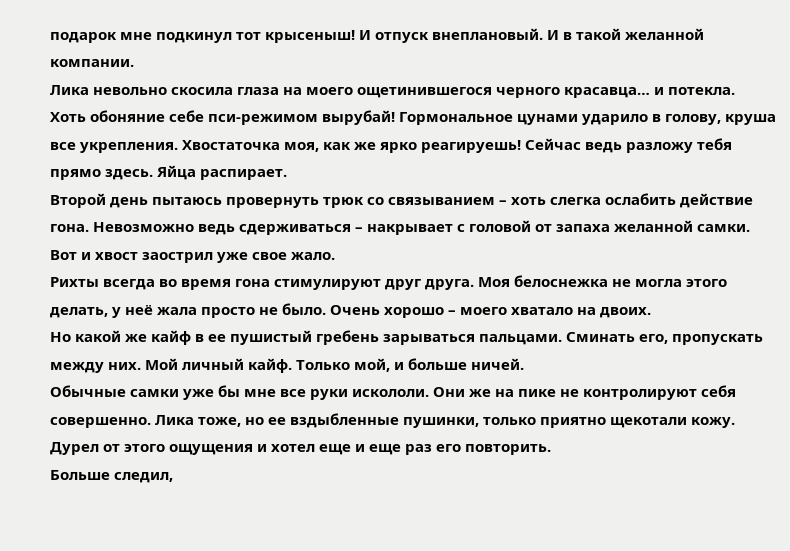подарок мне подкинул тот крысеныш! И отпуск внеплановый. И в такой желанной компании.
Лика невольно скосила глаза на моего ощетинившегося черного красавца… и потекла.
Хоть обоняние себе пси-режимом вырубай! Гормональное цунами ударило в голову, круша все укрепления. Хвостаточка моя, как же ярко реагируешь! Сейчас ведь разложу тебя прямо здесь. Яйца распирает.
Второй день пытаюсь провернуть трюк со связыванием – хоть слегка ослабить действие гона. Невозможно ведь сдерживаться – накрывает с головой от запаха желанной самки.
Вот и хвост заострил уже свое жало.
Рихты всегда во время гона стимулируют друг друга. Моя белоснежка не могла этого делать, у неё жала просто не было. Очень хорошо – моего хватало на двоих.
Но какой же кайф в ее пушистый гребень зарываться пальцами. Сминать его, пропускать между них. Мой личный кайф. Только мой, и больше ничей.
Обычные самки уже бы мне все руки искололи. Они же на пике не контролируют себя совершенно. Лика тоже, но ее вздыбленные пушинки, только приятно щекотали кожу. Дурел от этого ощущения и хотел еще и еще раз его повторить.
Больше следил,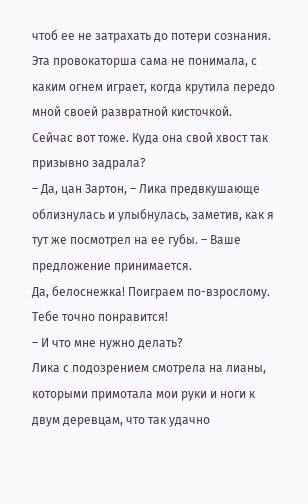чтоб ее не затрахать до потери сознания. Эта провокаторша сама не понимала, с каким огнем играет, когда крутила передо мной своей развратной кисточкой.
Сейчас вот тоже. Куда она свой хвост так призывно задрала?
– Да, цан Зартон, – Лика предвкушающе облизнулась и улыбнулась, заметив, как я тут же посмотрел на ее губы. – Ваше предложение принимается.
Да, белоснежка! Поиграем по-взрослому. Тебе точно понравится!
– И что мне нужно делать?
Лика с подозрением смотрела на лианы, которыми примотала мои руки и ноги к двум деревцам, что так удачно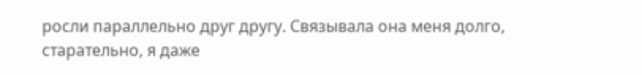росли параллельно друг другу. Связывала она меня долго, старательно, я даже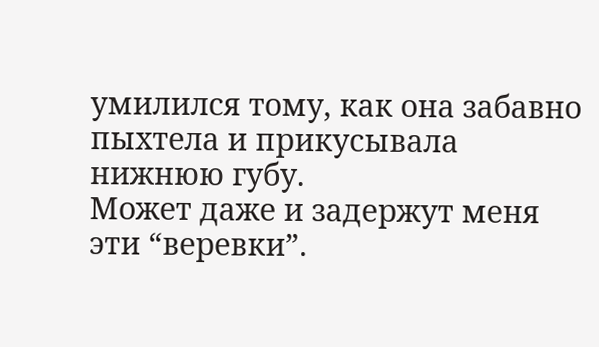умилился тому, как она забавно пыхтела и прикусывала нижнюю губу.
Может даже и задержут меня эти “веревки”.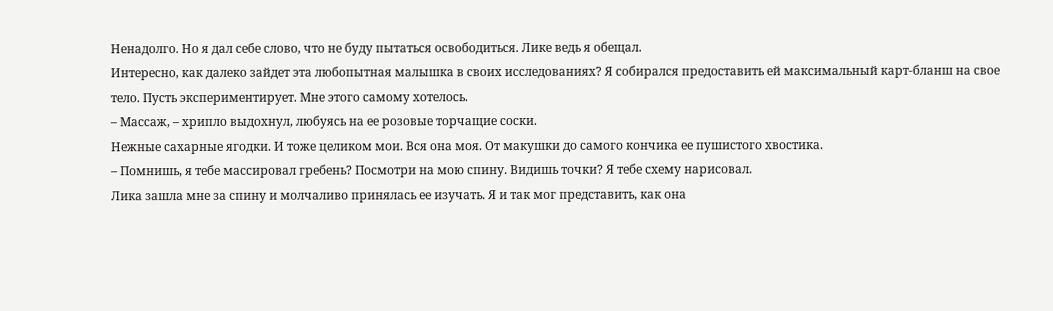Ненадолго. Но я дал себе слово, что не буду пытаться освободиться. Лике ведь я обещал.
Интересно, как далеко зайдет эта любопытная малышка в своих исследованиях? Я собирался предоставить ей максимальный карт-бланш на свое тело. Пусть экспериментирует. Мне этого самому хотелось.
– Массаж, – хрипло выдохнул, любуясь на ее розовые торчащие соски.
Нежные сахарные ягодки. И тоже целиком мои. Вся она моя. От макушки до самого кончика ее пушистого хвостика.
– Помнишь, я тебе массировал гребень? Посмотри на мою спину. Видишь точки? Я тебе схему нарисовал.
Лика зашла мне за спину и молчаливо принялась ее изучать. Я и так мог представить, как она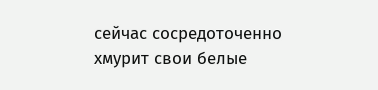сейчас сосредоточенно хмурит свои белые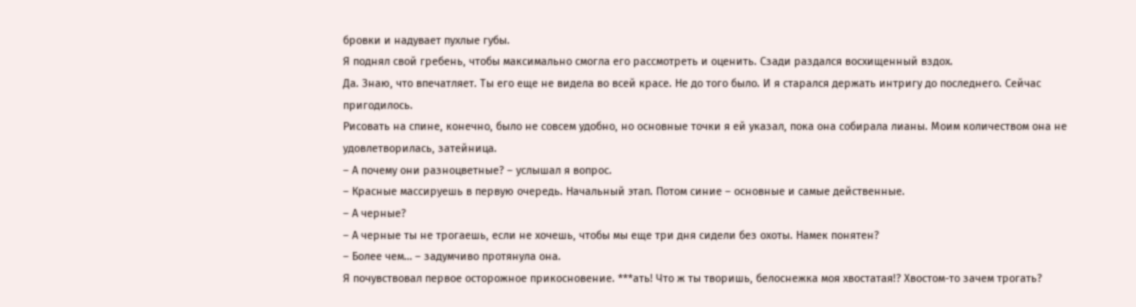бровки и надувает пухлые губы.
Я поднял свой гребень, чтобы максимально смогла его рассмотреть и оценить. Сзади раздался восхищенный вздох.
Да. Знаю, что впечатляет. Ты его еще не видела во всей красе. Не до того было. И я старался держать интригу до последнего. Сейчас пригодилось.
Рисовать на спине, конечно, было не совсем удобно, но основные точки я ей указал, пока она собирала лианы. Моим количеством она не удовлетворилась, затейница.
– А почему они разноцветные? – услышал я вопрос.
– Красные массируешь в первую очередь. Начальный этап. Потом синие – основные и самые действенные.
– А черные?
– А черные ты не трогаешь, если не хочешь, чтобы мы еще три дня сидели без охоты. Намек понятен?
– Более чем… – задумчиво протянула она.
Я почувствовал первое осторожное прикосновение. ***ать! Что ж ты творишь, белоснежка моя хвостатая!? Хвостом-то зачем трогать?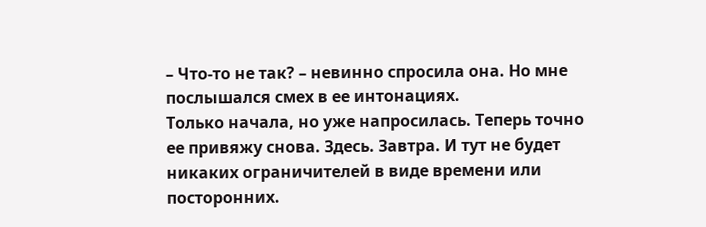– Что-то не так? – невинно спросила она. Но мне послышался смех в ее интонациях.
Только начала, но уже напросилась. Теперь точно ее привяжу снова. Здесь. Завтра. И тут не будет никаких ограничителей в виде времени или посторонних.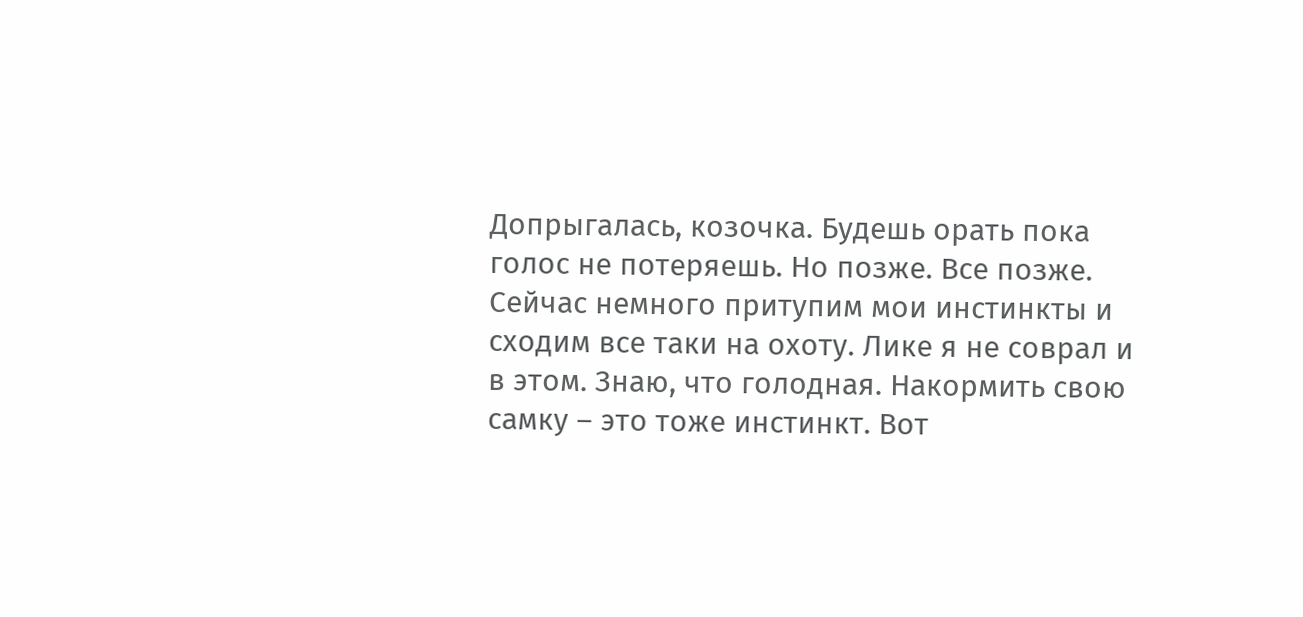Допрыгалась, козочка. Будешь орать пока голос не потеряешь. Но позже. Все позже.
Сейчас немного притупим мои инстинкты и сходим все таки на охоту. Лике я не соврал и в этом. Знаю, что голодная. Накормить свою самку – это тоже инстинкт. Вот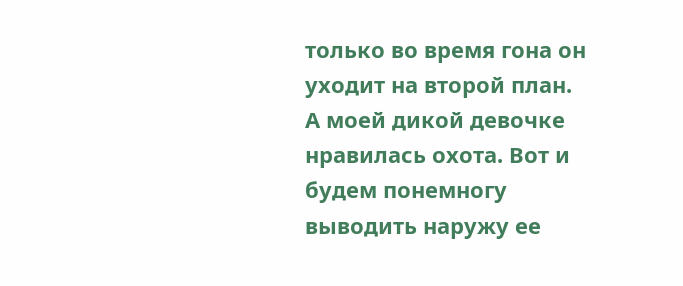только во время гона он уходит на второй план.
А моей дикой девочке нравилась охота. Вот и будем понемногу выводить наружу ее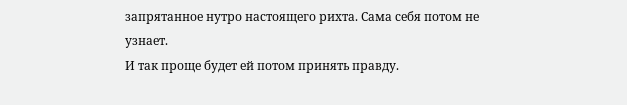запрятанное нутро настоящего рихта. Сама себя потом не узнает.
И так проще будет ей потом принять правду.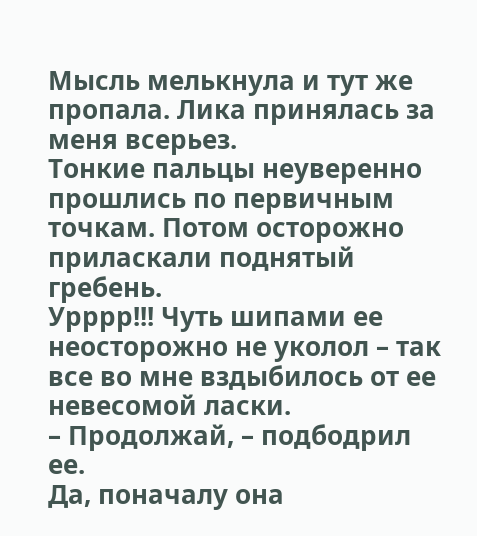Мысль мелькнула и тут же пропала. Лика принялась за меня всерьез.
Тонкие пальцы неуверенно прошлись по первичным точкам. Потом осторожно приласкали поднятый гребень.
Урррр!!! Чуть шипами ее неосторожно не уколол – так все во мне вздыбилось от ее невесомой ласки.
– Продолжай, – подбодрил ее.
Да, поначалу она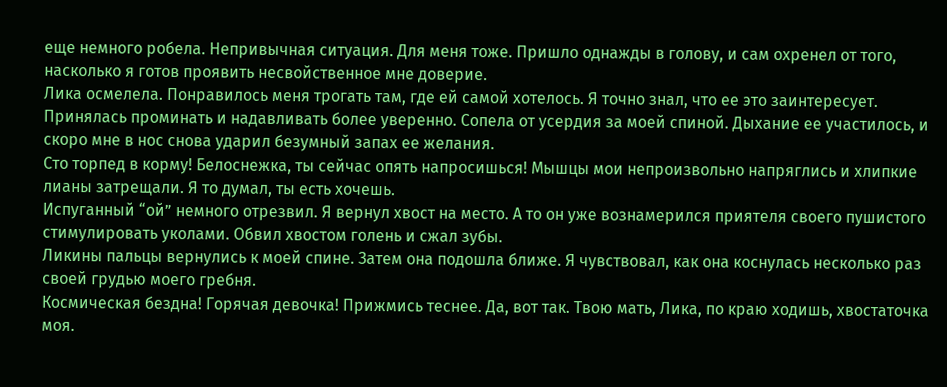еще немного робела. Непривычная ситуация. Для меня тоже. Пришло однажды в голову, и сам охренел от того, насколько я готов проявить несвойственное мне доверие.
Лика осмелела. Понравилось меня трогать там, где ей самой хотелось. Я точно знал, что ее это заинтересует. Принялась проминать и надавливать более уверенно. Сопела от усердия за моей спиной. Дыхание ее участилось, и скоро мне в нос снова ударил безумный запах ее желания.
Сто торпед в корму! Белоснежка, ты сейчас опять напросишься! Мышцы мои непроизвольно напряглись и хлипкие лианы затрещали. Я то думал, ты есть хочешь.
Испуганный “ой” немного отрезвил. Я вернул хвост на место. А то он уже вознамерился приятеля своего пушистого стимулировать уколами. Обвил хвостом голень и сжал зубы.
Ликины пальцы вернулись к моей спине. Затем она подошла ближе. Я чувствовал, как она коснулась несколько раз своей грудью моего гребня.
Космическая бездна! Горячая девочка! Прижмись теснее. Да, вот так. Твою мать, Лика, по краю ходишь, хвостаточка моя.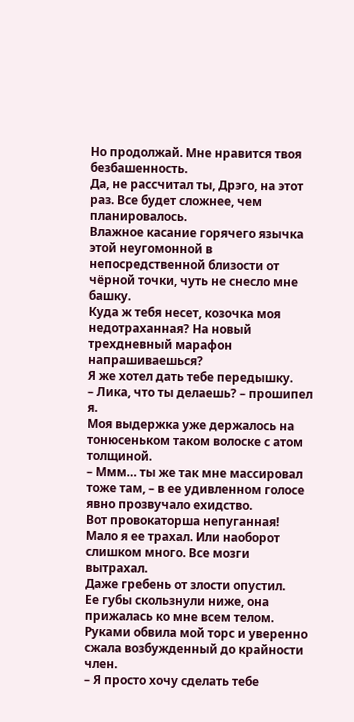Но продолжай. Мне нравится твоя безбашенность.
Да, не рассчитал ты, Дрэго, на этот раз. Все будет сложнее, чем планировалось.
Влажное касание горячего язычка этой неугомонной в непосредственной близости от чёрной точки, чуть не снесло мне башку.
Куда ж тебя несет, козочка моя недотраханная? На новый трехдневный марафон напрашиваешься?
Я же хотел дать тебе передышку.
– Лика, что ты делаешь? – прошипел я.
Моя выдержка уже держалось на тонюсеньком таком волоске с атом толщиной.
– Ммм… ты же так мне массировал тоже там, – в ее удивленном голосе явно прозвучало ехидство.
Вот провокаторша непуганная! Мало я ее трахал. Или наоборот слишком много. Все мозги вытрахал.
Даже гребень от злости опустил.
Ее губы скользнули ниже, она прижалась ко мне всем телом. Руками обвила мой торс и уверенно сжала возбужденный до крайности член.
– Я просто хочу сделать тебе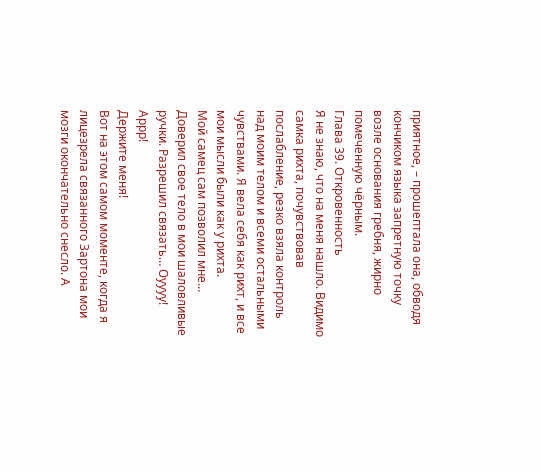приятное, – прошептала она, обводя кончиком языка запретную точку возле основания гребня, жирно помеченную чёрным.
Глава 39. Откровенность
Я не знаю, что на меня нашло. Видимо самка рихта, почувствовав послабление, резко взяла контроль над моим телом и всеми остальными чувствами. Я вела себя как рихт, и все мои мысли были как у рихта.
Мой самец сам позволил мне… Доверил свое тело в мои шаловливые ручки. Разрешил связать… Оуууу! Аррр!
Держите меня!
Вот на этом самом моменте, когда я лицезрела связанного Зартона мои мозги окончательно снесло. А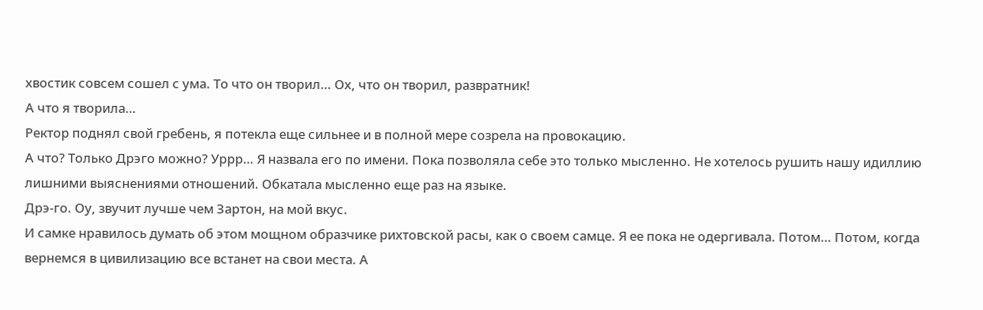хвостик совсем сошел с ума. То что он творил… Ох, что он творил, развратник!
А что я творила…
Ректор поднял свой гребень, я потекла еще сильнее и в полной мере созрела на провокацию.
А что? Только Дрэго можно? Уррр… Я назвала его по имени. Пока позволяла себе это только мысленно. Не хотелось рушить нашу идиллию лишними выяснениями отношений. Обкатала мысленно еще раз на языке.
Дрэ-го. Оу, звучит лучше чем Зартон, на мой вкус.
И самке нравилось думать об этом мощном образчике рихтовской расы, как о своем самце. Я ее пока не одергивала. Потом… Потом, когда вернемся в цивилизацию все встанет на свои места. А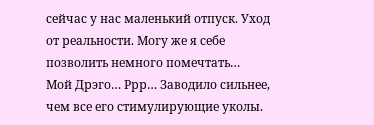сейчас у нас маленький отпуск. Уход от реальности. Могу же я себе позволить немного помечтать…
Мой Дрэго… Ррр… Заводило сильнее, чем все его стимулирующие уколы.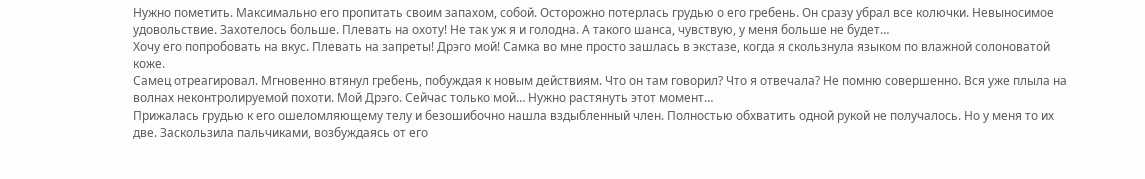Нужно пометить. Максимально его пропитать своим запахом, собой. Осторожно потерлась грудью о его гребень. Он сразу убрал все колючки. Невыносимое удовольствие. Захотелось больше. Плевать на охоту! Не так уж я и голодна. А такого шанса, чувствую, у меня больше не будет…
Хочу его попробовать на вкус. Плевать на запреты! Дрэго мой! Самка во мне просто зашлась в экстазе, когда я скользнула языком по влажной солоноватой коже.
Самец отреагировал. Мгновенно втянул гребень, побуждая к новым действиям. Что он там говорил? Что я отвечала? Не помню совершенно. Вся уже плыла на волнах неконтролируемой похоти. Мой Дрэго. Сейчас только мой… Нужно растянуть этот момент…
Прижалась грудью к его ошеломляющему телу и безошибочно нашла вздыбленный член. Полностью обхватить одной рукой не получалось. Но у меня то их две. Заскользила пальчиками, возбуждаясь от его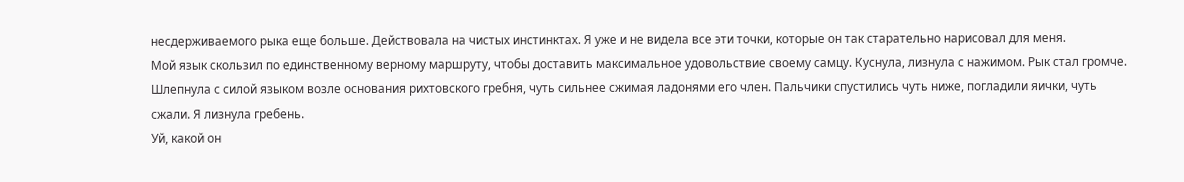несдерживаемого рыка еще больше. Действовала на чистых инстинктах. Я уже и не видела все эти точки, которые он так старательно нарисовал для меня.
Мой язык скользил по единственному верному маршруту, чтобы доставить максимальное удовольствие своему самцу. Куснула, лизнула с нажимом. Рык стал громче. Шлепнула с силой языком возле основания рихтовского гребня, чуть сильнее сжимая ладонями его член. Пальчики спустились чуть ниже, погладили яички, чуть сжали. Я лизнула гребень.
Уй, какой он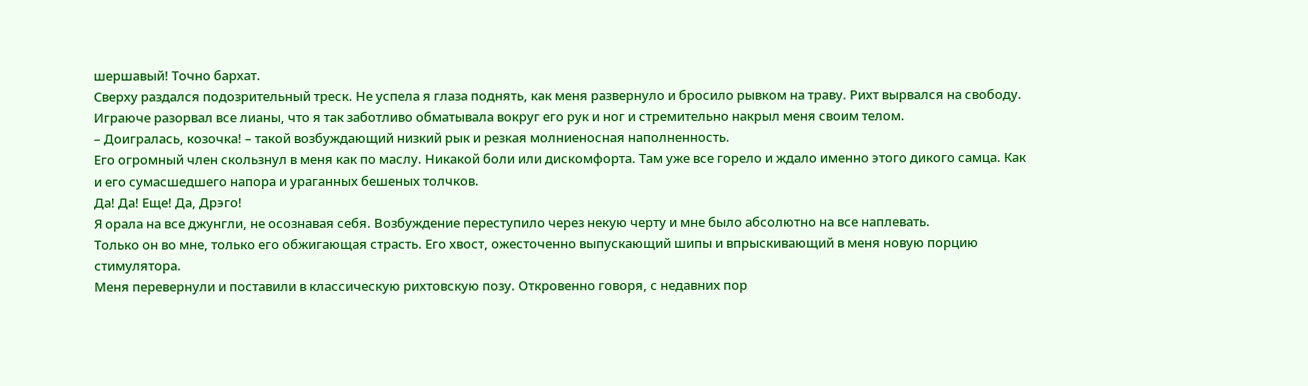шершавый! Точно бархат.
Сверху раздался подозрительный треск. Не успела я глаза поднять, как меня развернуло и бросило рывком на траву. Рихт вырвался на свободу. Играюче разорвал все лианы, что я так заботливо обматывала вокруг его рук и ног и стремительно накрыл меня своим телом.
– Доигралась, козочка! – такой возбуждающий низкий рык и резкая молниеносная наполненность.
Его огромный член скользнул в меня как по маслу. Никакой боли или дискомфорта. Там уже все горело и ждало именно этого дикого самца. Как и его сумасшедшего напора и ураганных бешеных толчков.
Да! Да! Еще! Да, Дрэго!
Я орала на все джунгли, не осознавая себя. Возбуждение переступило через некую черту и мне было абсолютно на все наплевать.
Только он во мне, только его обжигающая страсть. Его хвост, ожесточенно выпускающий шипы и впрыскивающий в меня новую порцию стимулятора.
Меня перевернули и поставили в классическую рихтовскую позу. Откровенно говоря, с недавних пор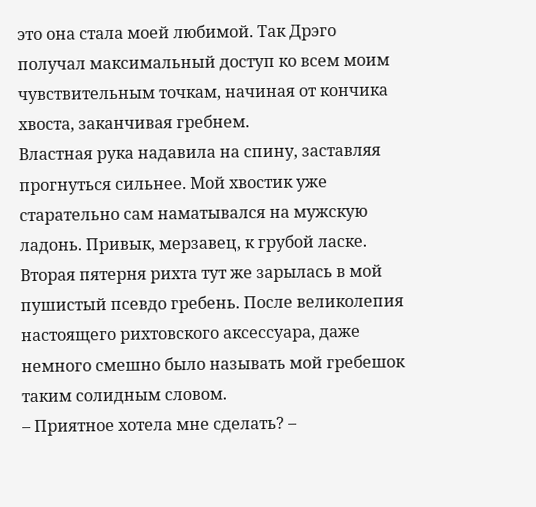это она стала моей любимой. Так Дрэго получал максимальный доступ ко всем моим чувствительным точкам, начиная от кончика хвоста, заканчивая гребнем.
Властная рука надавила на спину, заставляя прогнуться сильнее. Мой хвостик уже старательно сам наматывался на мужскую ладонь. Привык, мерзавец, к грубой ласке. Вторая пятерня рихта тут же зарылась в мой пушистый псевдо гребень. После великолепия настоящего рихтовского аксессуара, даже немного смешно было называть мой гребешок таким солидным словом.
– Приятное хотела мне сделать? –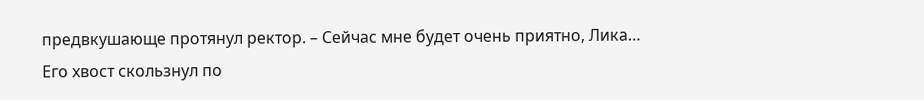предвкушающе протянул ректор. – Сейчас мне будет очень приятно, Лика…
Его хвост скользнул по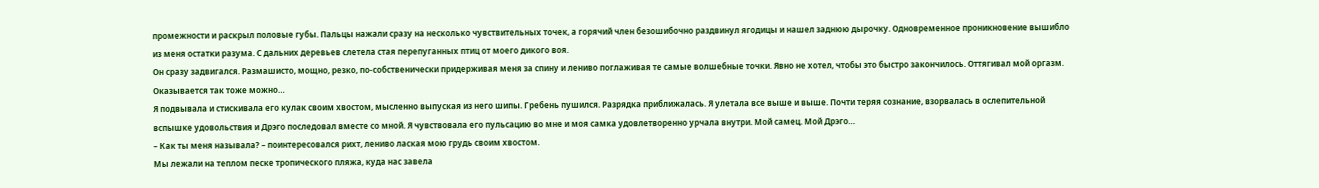промежности и раскрыл половые губы. Пальцы нажали сразу на несколько чувствительных точек, а горячий член безошибочно раздвинул ягодицы и нашел заднюю дырочку. Одновременное проникновение вышибло из меня остатки разума. С дальних деревьев слетела стая перепуганных птиц от моего дикого воя.
Он сразу задвигался. Размашисто, мощно, резко, по-собственически придерживая меня за спину и лениво поглаживая те самые волшебные точки. Явно не хотел, чтобы это быстро закончилось. Оттягивал мой оргазм. Оказывается так тоже можно…
Я подвывала и стискивала его кулак своим хвостом, мысленно выпуская из него шипы. Гребень пушился. Разрядка приближалась. Я улетала все выше и выше. Почти теряя сознание, взорвалась в ослепительной вспышке удовольствия и Дрэго последовал вместе со мной. Я чувствовала его пульсацию во мне и моя самка удовлетворенно урчала внутри. Мой самец. Мой Дрэго…
– Как ты меня называла? – поинтересовался рихт, лениво лаская мою грудь своим хвостом.
Мы лежали на теплом песке тропического пляжа, куда нас завела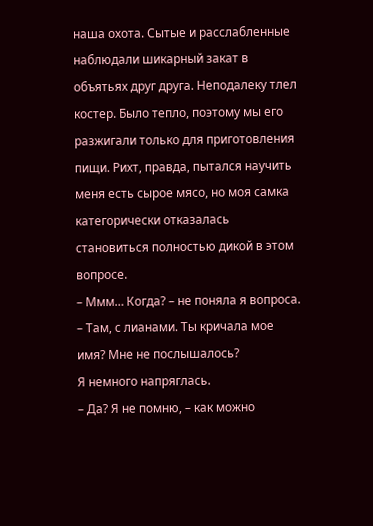наша охота. Сытые и расслабленные наблюдали шикарный закат в объятьях друг друга. Неподалеку тлел костер. Было тепло, поэтому мы его разжигали только для приготовления пищи. Рихт, правда, пытался научить меня есть сырое мясо, но моя самка категорически отказалась становиться полностью дикой в этом вопросе.
– Ммм… Когда? – не поняла я вопроса.
– Там, с лианами. Ты кричала мое имя? Мне не послышалось?
Я немного напряглась.
– Да? Я не помню, – как можно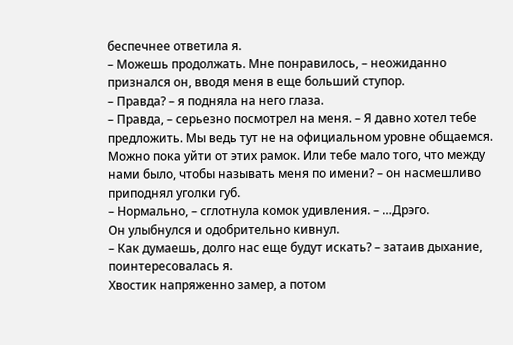беспечнее ответила я.
– Можешь продолжать. Мне понравилось, – неожиданно признался он, вводя меня в еще больший ступор.
– Правда? – я подняла на него глаза.
– Правда, – серьезно посмотрел на меня. – Я давно хотел тебе предложить. Мы ведь тут не на официальном уровне общаемся. Можно пока уйти от этих рамок. Или тебе мало того, что между нами было, чтобы называть меня по имени? – он насмешливо приподнял уголки губ.
– Нормально, – сглотнула комок удивления. – …Дрэго.
Он улыбнулся и одобрительно кивнул.
– Как думаешь, долго нас еще будут искать? – затаив дыхание, поинтересовалась я.
Хвостик напряженно замер, а потом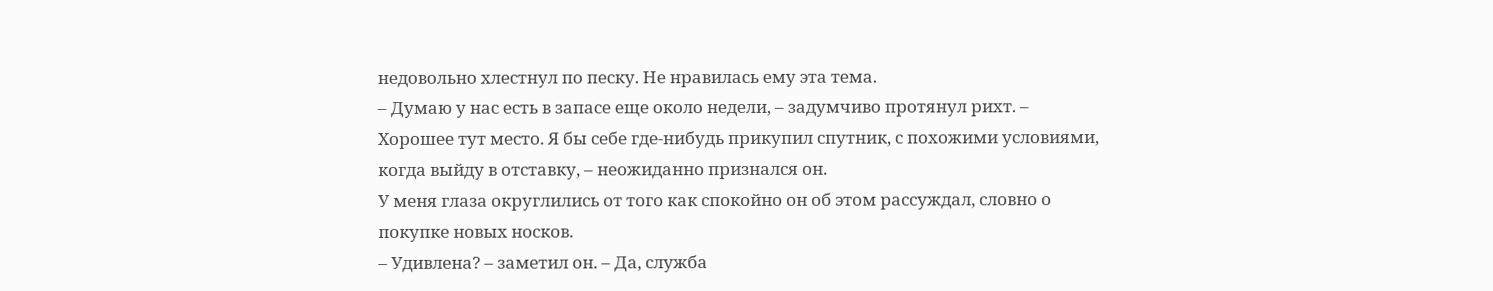недовольно хлестнул по песку. Не нравилась ему эта тема.
– Думаю у нас есть в запасе еще около недели, – задумчиво протянул рихт. – Хорошее тут место. Я бы себе где-нибудь прикупил спутник, с похожими условиями, когда выйду в отставку, – неожиданно признался он.
У меня глаза округлились от того как спокойно он об этом рассуждал, словно о покупке новых носков.
– Удивлена? – заметил он. – Да, служба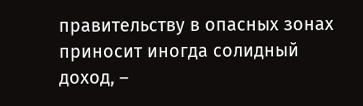правительству в опасных зонах приносит иногда солидный доход, –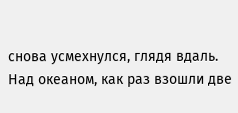снова усмехнулся, глядя вдаль. Над океаном, как раз взошли две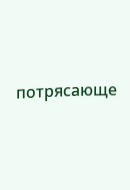потрясающе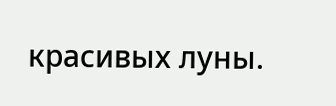красивых луны.